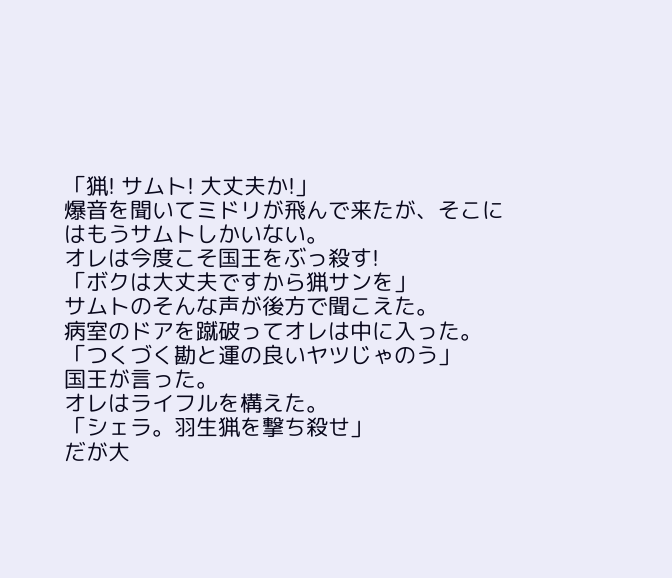「猟! サムト! 大丈夫か!」
爆音を聞いてミドリが飛んで来たが、そこにはもうサムトしかいない。
オレは今度こそ国王をぶっ殺す!
「ボクは大丈夫ですから猟サンを」
サムトのそんな声が後方で聞こえた。
病室のドアを蹴破ってオレは中に入った。
「つくづく勘と運の良いヤツじゃのう」
国王が言った。
オレはライフルを構えた。
「シェラ。羽生猟を撃ち殺せ」
だが大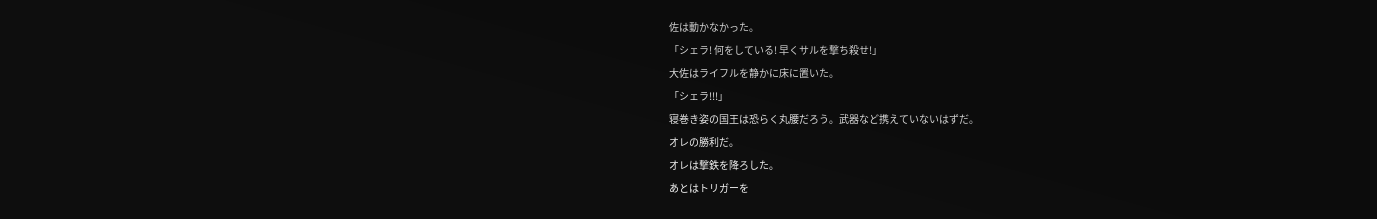佐は動かなかった。
「シェラ! 何をしている! 早くサルを撃ち殺せ!」
大佐はライフルを静かに床に置いた。
「シェラ!!!」
寝巻き姿の国王は恐らく丸腰だろう。武器など携えていないはずだ。
オレの勝利だ。
オレは撃鉄を降ろした。
あとはトリガーを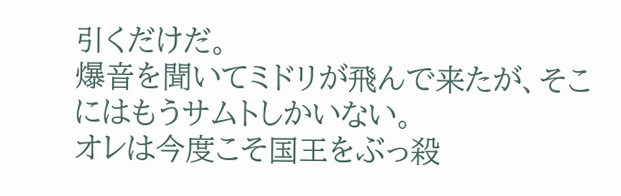引くだけだ。
爆音を聞いてミドリが飛んで来たが、そこにはもうサムトしかいない。
オレは今度こそ国王をぶっ殺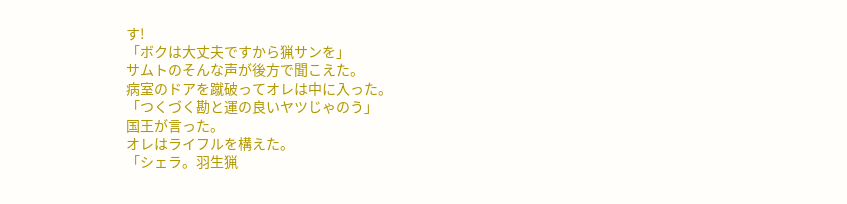す!
「ボクは大丈夫ですから猟サンを」
サムトのそんな声が後方で聞こえた。
病室のドアを蹴破ってオレは中に入った。
「つくづく勘と運の良いヤツじゃのう」
国王が言った。
オレはライフルを構えた。
「シェラ。羽生猟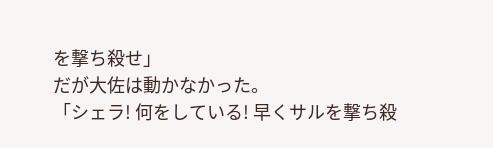を撃ち殺せ」
だが大佐は動かなかった。
「シェラ! 何をしている! 早くサルを撃ち殺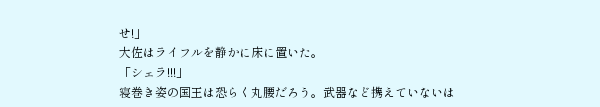せ!」
大佐はライフルを静かに床に置いた。
「シェラ!!!」
寝巻き姿の国王は恐らく丸腰だろう。武器など携えていないは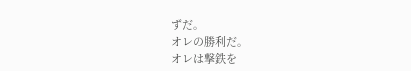ずだ。
オレの勝利だ。
オレは撃鉄を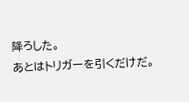降ろした。
あとはトリガーを引くだけだ。